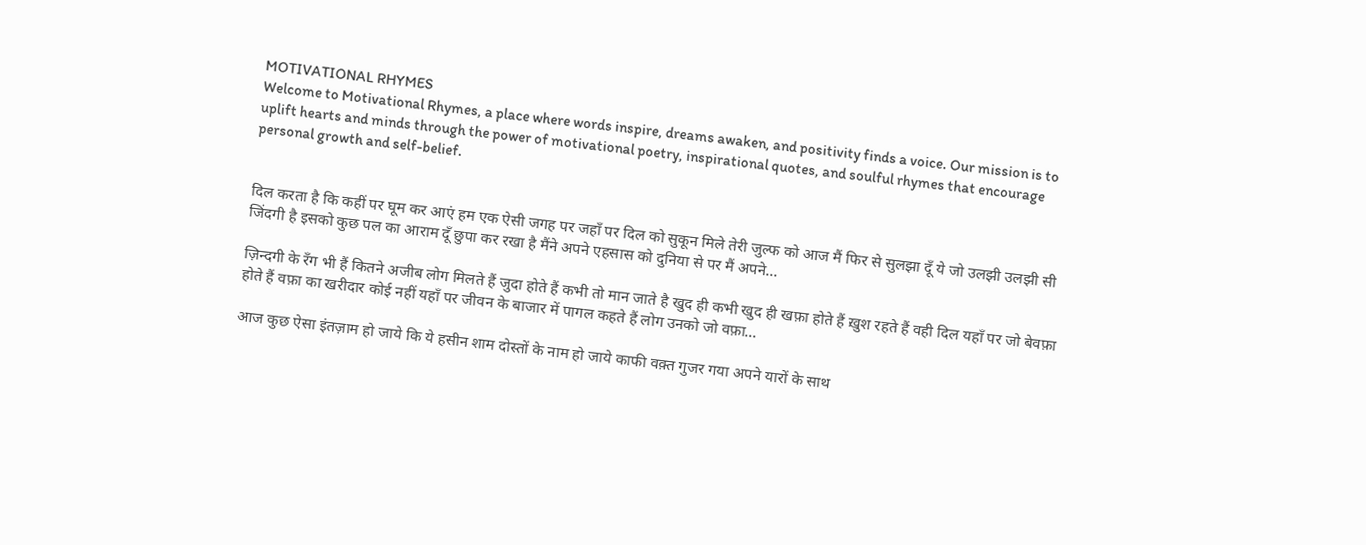MOTIVATIONAL RHYMES
Welcome to Motivational Rhymes, a place where words inspire, dreams awaken, and positivity finds a voice. Our mission is to uplift hearts and minds through the power of motivational poetry, inspirational quotes, and soulful rhymes that encourage personal growth and self-belief.


दिल करता है कि कहीं पर घूम कर आएं हम एक ऐसी जगह पर जहाँ पर दिल को सुकून मिले तेरी जुल्फ को आज मैं फिर से सुलझा दूँ ये जो उलझी उलझी सी जिंदगी है इसको कुछ पल का आराम दूँ छुपा कर रखा है मैंने अपने एहसास को दुनिया से पर मैं अपने…

ज़िन्दगी के रँग भी हैं कितने अजीब लोग मिलते हैं जुदा होते हैं कभी तो मान जाते है खुद ही कभी खुद ही खफ़ा होते हैं ख़ुश रहते हैं वही दिल यहाँ पर जो बेवफ़ा होते हैं वफ़ा का खरीदार कोई नहीं यहाँ पर जीवन के बाजार में पागल कहते हैं लोग उनको जो वफ़ा…

आज कुछ ऐसा इंतज़ाम हो जाये कि ये हसीन शाम दोस्तों के नाम हो जाये काफी वक़्त गुजर गया अपने यारों के साथ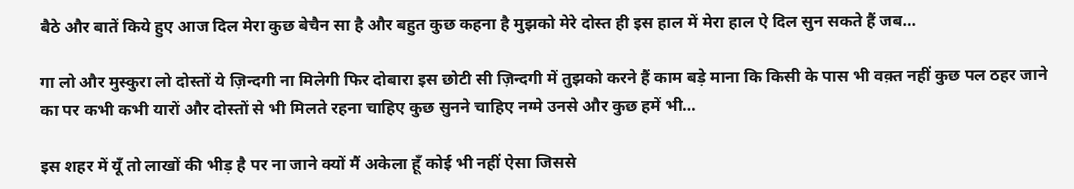बैठे और बातें किये हुए आज दिल मेरा कुछ बेचैन सा है और बहुत कुछ कहना है मुझको मेरे दोस्त ही इस हाल में मेरा हाल ऐ दिल सुन सकते हैं जब…

गा लो और मुस्कुरा लो दोस्तों ये ज़िन्दगी ना मिलेगी फिर दोबारा इस छोटी सी ज़िन्दगी में तुझको करने हैं काम बड़े माना कि किसी के पास भी वक़्त नहीं कुछ पल ठहर जाने का पर कभी कभी यारों और दोस्तों से भी मिलते रहना चाहिए कुछ सुनने चाहिए नग्मे उनसे और कुछ हमें भी…

इस शहर में यूँ तो लाखों की भीड़ है पर ना जाने क्यों मैं अकेला हूँ कोई भी नहीं ऐसा जिससे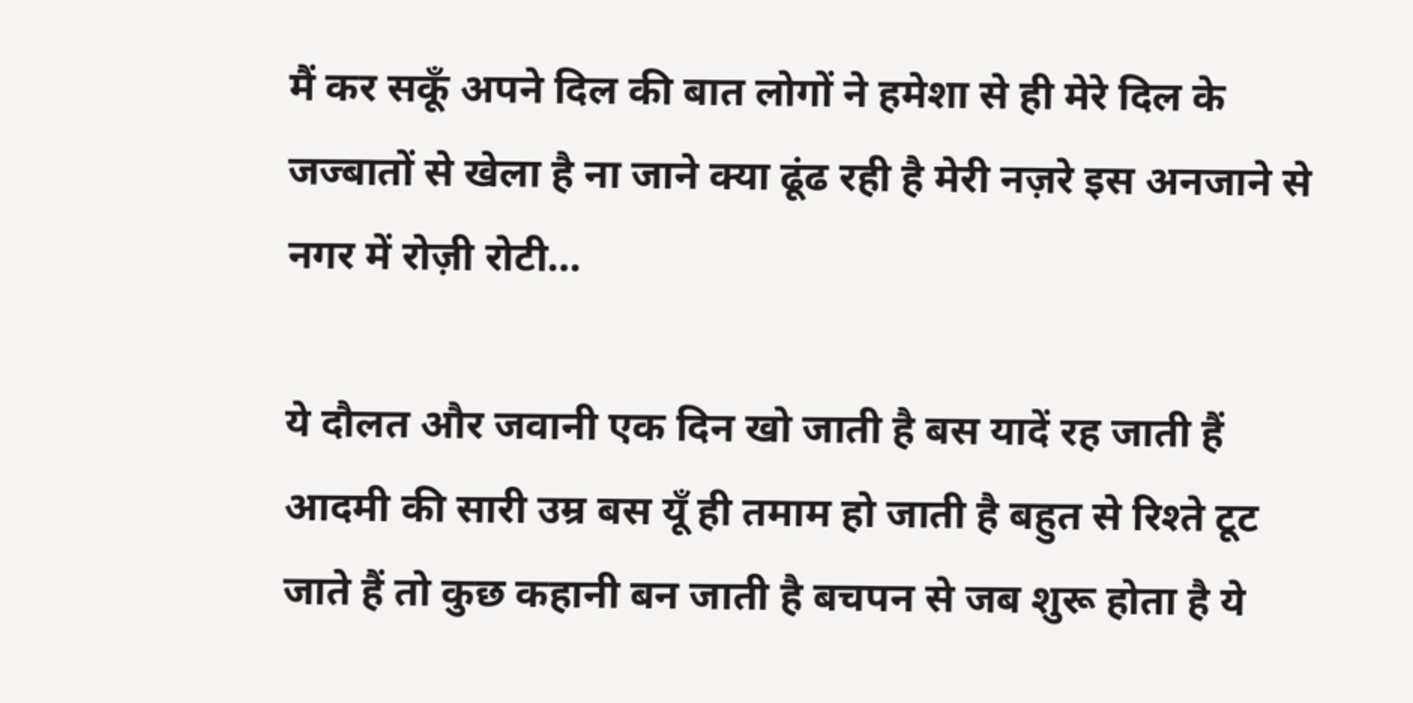मैं कर सकूँ अपने दिल की बात लोगों ने हमेशा से ही मेरे दिल के जज्बातों से खेला है ना जाने क्या ढूंढ रही है मेरी नज़रे इस अनजाने से नगर में रोज़ी रोटी…

ये दौलत और जवानी एक दिन खो जाती है बस यादें रह जाती हैं आदमी की सारी उम्र बस यूँ ही तमाम हो जाती है बहुत से रिश्ते टूट जाते हैं तो कुछ कहानी बन जाती है बचपन से जब शुरू होता है ये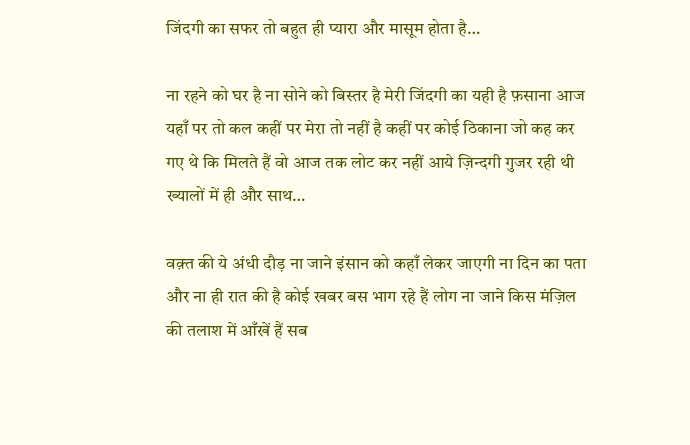जिंदगी का सफर तो बहुत ही प्यारा और मासूम होता है…

ना रहने को घर है ना सोने को बिस्तर है मेरी जिंदगी का यही है फ़साना आज यहाँ पर तो कल कहीं पर मेरा तो नहीं है कहीं पर कोई ठिकाना जो कह कर गए थे कि मिलते हैं वो आज तक लोट कर नहीं आये ज़िन्दगी गुजर रही थी ख्यालों में ही और साथ…

वक़्त की ये अंधी दौड़ ना जाने इंसान को कहाँ लेकर जाएगी ना दिन का पता और ना ही रात की है कोई खबर बस भाग रहे हैं लोग ना जाने किस मंज़िल की तलाश में आँखें हैं सब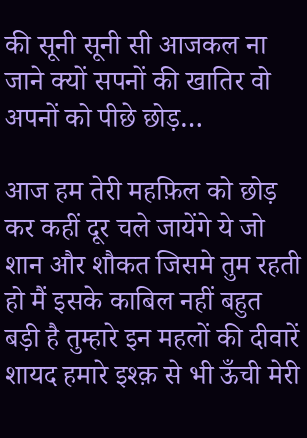की सूनी सूनी सी आजकल ना जाने क्यों सपनों की खातिर वो अपनों को पीछे छोड़…

आज हम तेरी महफ़िल को छोड़ कर कहीं दूर चले जायेंगे ये जो शान और शौकत जिसमे तुम रहती हो मैं इसके काबिल नहीं बहुत बड़ी है तुम्हारे इन महलों की दीवारें शायद हमारे इश्क़ से भी ऊँची मेरी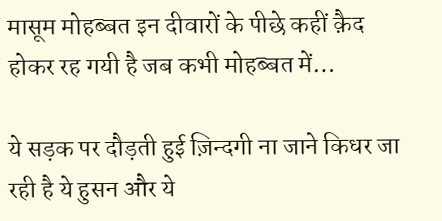मासूम मोहब्बत इन दीवारों के पीछे कहीं क़ैद होकर रह गयी है जब कभी मोहब्बत में…

ये सड़क पर दौड़ती हुई ज़िन्दगी ना जाने किधर जा रही है ये हुसन और ये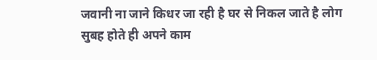जवानी ना जाने किधर जा रही है घर से निकल जाते है लोग सुबह होते ही अपने काम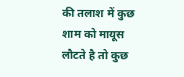की तलाश में कुछ शाम को मायूस लौटते है तो कुछ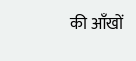की आँखों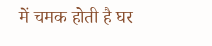में चमक होती है घर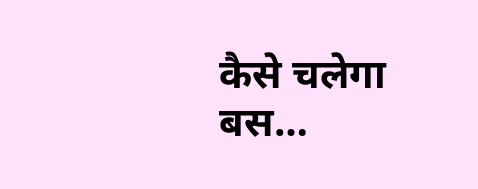कैसे चलेगा बस…